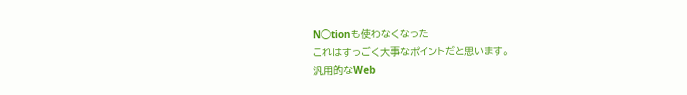N◯tionも使わなくなった
これはすっごく大事なポイントだと思います。
汎用的なWeb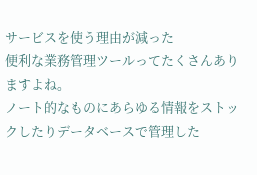サービスを使う理由が減った
便利な業務管理ツールってたくさんありますよね。
ノート的なものにあらゆる情報をストックしたりデータベースで管理した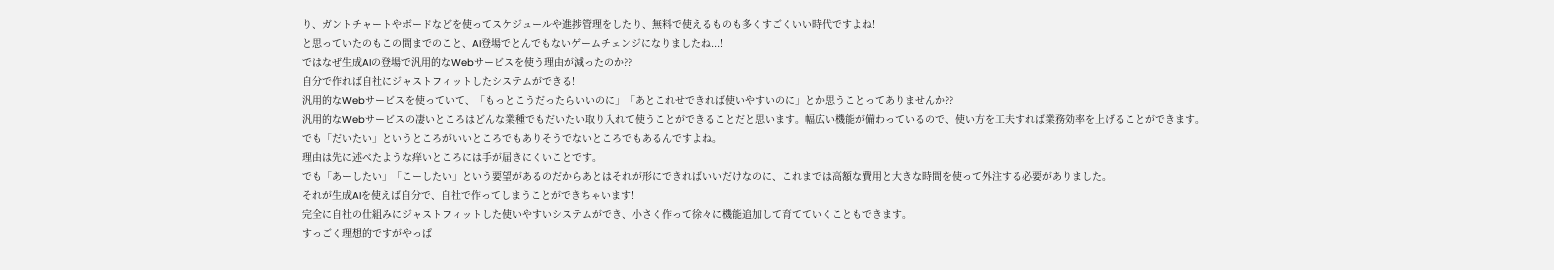り、ガントチャートやボードなどを使ってスケジュールや進捗管理をしたり、無料で使えるものも多くすごくいい時代ですよね!
と思っていたのもこの間までのこと、AI登場でとんでもないゲームチェンジになりましたね...!
ではなぜ生成AIの登場で汎用的なWebサービスを使う理由が減ったのか??
自分で作れば自社にジャストフィットしたシステムができる!
汎用的なWebサービスを使っていて、「もっとこうだったらいいのに」「あとこれせできれば使いやすいのに」とか思うことってありませんか??
汎用的なWebサービスの凄いところはどんな業種でもだいたい取り入れて使うことができることだと思います。幅広い機能が備わっているので、使い方を工夫すれば業務効率を上げることができます。
でも「だいたい」というところがいいところでもありそうでないところでもあるんですよね。
理由は先に述べたような痒いところには手が届きにくいことです。
でも「あーしたい」「こーしたい」という要望があるのだからあとはそれが形にできればいいだけなのに、これまでは高額な費用と大きな時間を使って外注する必要がありました。
それが生成AIを使えば自分で、自社で作ってしまうことができちゃいます!
完全に自社の仕組みにジャストフィットした使いやすいシステムができ、小さく作って徐々に機能追加して育てていくこともできます。
すっごく理想的ですがやっぱ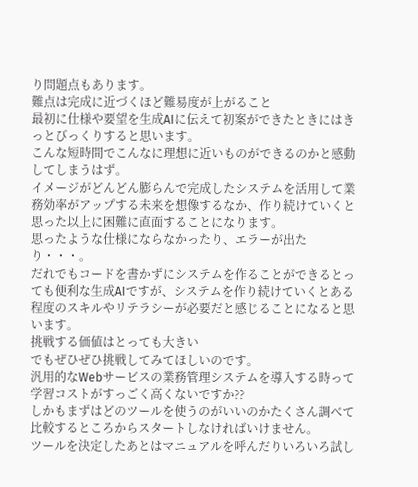り問題点もあります。
難点は完成に近づくほど難易度が上がること
最初に仕様や要望を生成AIに伝えて初案ができたときにはきっとびっくりすると思います。
こんな短時間でこんなに理想に近いものができるのかと感動してしまうはず。
イメージがどんどん膨らんで完成したシステムを活用して業務効率がアップする未来を想像するなか、作り続けていくと思った以上に困難に直面することになります。
思ったような仕様にならなかったり、エラーが出たり・・・。
だれでもコードを書かずにシステムを作ることができるとっても便利な生成AIですが、システムを作り続けていくとある程度のスキルやリテラシーが必要だと感じることになると思います。
挑戦する価値はとっても大きい
でもぜひぜひ挑戦してみてほしいのです。
汎用的なWebサービスの業務管理システムを導入する時って学習コストがすっごく高くないですか??
しかもまずはどのツールを使うのがいいのかたくさん調べて比較するところからスタートしなければいけません。
ツールを決定したあとはマニュアルを呼んだりいろいろ試し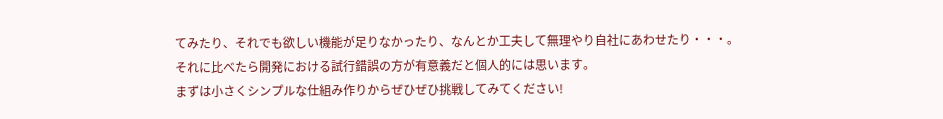てみたり、それでも欲しい機能が足りなかったり、なんとか工夫して無理やり自社にあわせたり・・・。
それに比べたら開発における試行錯誤の方が有意義だと個人的には思います。
まずは小さくシンプルな仕組み作りからぜひぜひ挑戦してみてください!